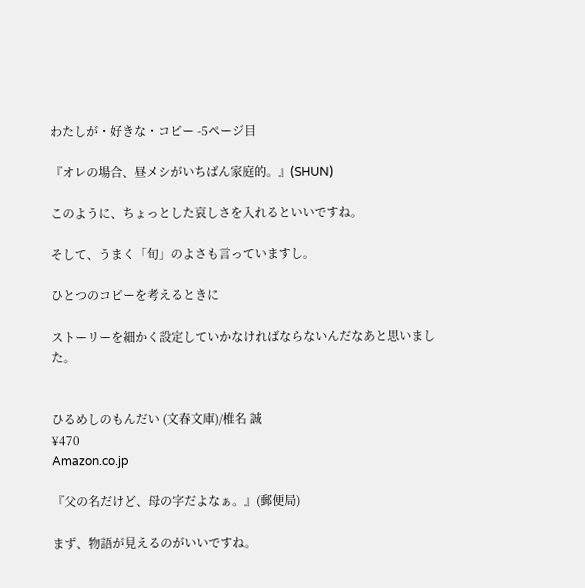わたしが・好きな・コピー -5ページ目

『オレの場合、昼メシがいちばん家庭的。』(SHUN)

このように、ちょっとした哀しさを入れるといいですね。

そして、うまく「旬」のよさも言っていますし。

ひとつのコピーを考えるときに

ストーリーを細かく設定していかなければならないんだなあと思いました。


ひるめしのもんだい (文春文庫)/椎名 誠
¥470
Amazon.co.jp

『父の名だけど、母の字だよなぁ。』(郵便局)

まず、物語が見えるのがいいですね。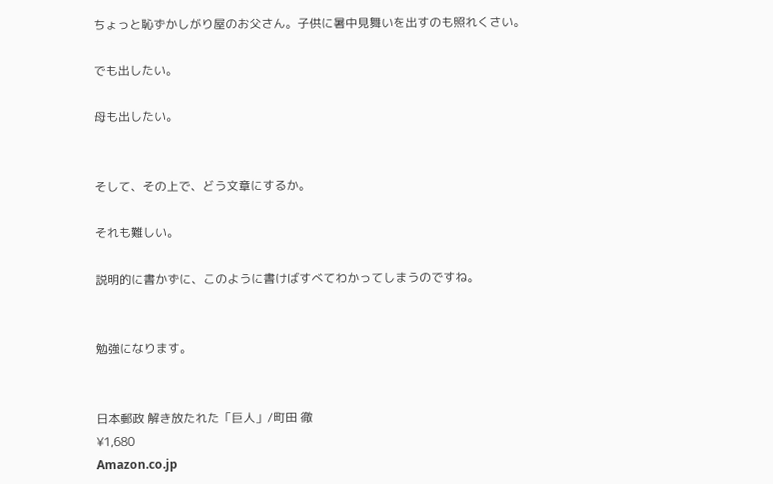ちょっと恥ずかしがり屋のお父さん。子供に暑中見舞いを出すのも照れくさい。

でも出したい。

母も出したい。


そして、その上で、どう文章にするか。

それも難しい。

説明的に書かずに、このように書けばすべてわかってしまうのですね。


勉強になります。


日本郵政 解き放たれた「巨人」/町田 徹
¥1,680
Amazon.co.jp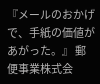『メールのおかげで、手紙の価値があがった。』 郵便事業株式会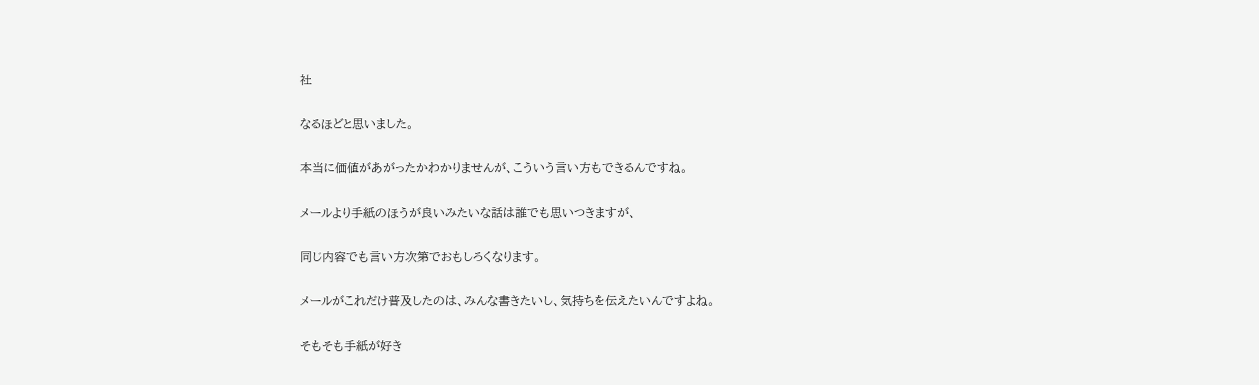社

なるほどと思いました。

本当に価値があがったかわかりませんが、こういう言い方もできるんですね。

メールより手紙のほうが良いみたいな話は誰でも思いつきますが、

同じ内容でも言い方次第でおもしろくなります。

メールがこれだけ普及したのは、みんな書きたいし、気持ちを伝えたいんですよね。

そもそも手紙が好き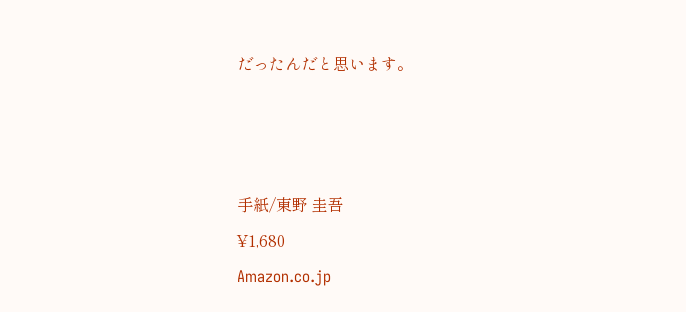だったんだと思います。



手紙/東野 圭吾
¥1,680
Amazon.co.jp